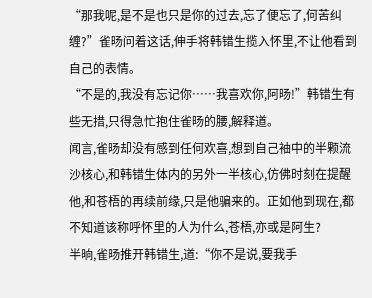“那我呢,是不是也只是你的过去,忘了便忘了,何苦纠缠?”雀旸问着这话,伸手将韩错生揽入怀里,不让他看到自己的表情。
“不是的,我没有忘记你……我喜欢你,阿旸!”韩错生有些无措,只得急忙抱住雀旸的腰,解释道。
闻言,雀旸却没有感到任何欢喜,想到自己袖中的半颗流沙核心,和韩错生体内的另外一半核心,仿佛时刻在提醒他,和苍梧的再续前缘,只是他骗来的。正如他到现在,都不知道该称呼怀里的人为什么,苍梧,亦或是阿生?
半晌,雀旸推开韩错生,道:“你不是说,要我手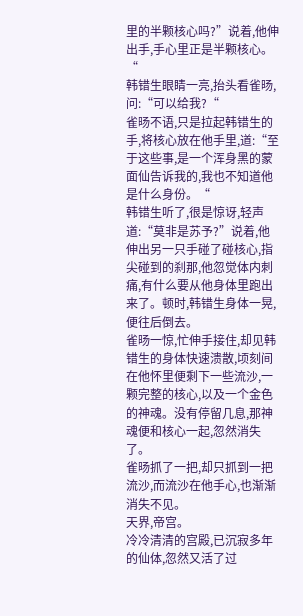里的半颗核心吗?”说着,他伸出手,手心里正是半颗核心。“
韩错生眼睛一亮,抬头看雀旸,问:“可以给我?“
雀旸不语,只是拉起韩错生的手,将核心放在他手里,道:“至于这些事,是一个浑身黑的蒙面仙告诉我的,我也不知道他是什么身份。“
韩错生听了,很是惊讶,轻声道:“莫非是苏予?”说着,他伸出另一只手碰了碰核心,指尖碰到的刹那,他忽觉体内刺痛,有什么要从他身体里跑出来了。顿时,韩错生身体一晃,便往后倒去。
雀旸一惊,忙伸手接住,却见韩错生的身体快速溃散,顷刻间在他怀里便剩下一些流沙,一颗完整的核心,以及一个金色的神魂。没有停留几息,那神魂便和核心一起,忽然消失了。
雀旸抓了一把,却只抓到一把流沙,而流沙在他手心,也渐渐消失不见。
天界,帝宫。
冷冷清清的宫殿,已沉寂多年的仙体,忽然又活了过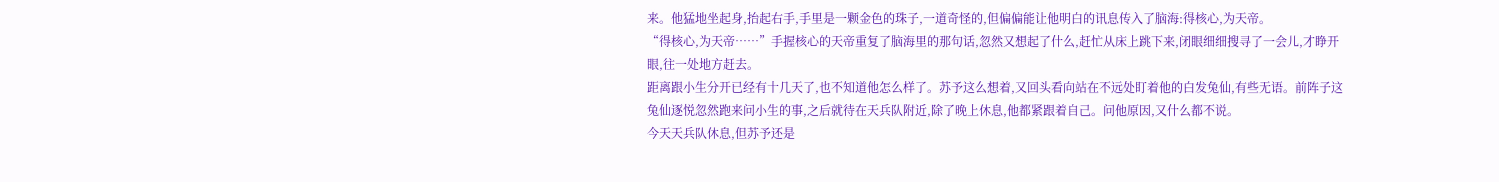来。他猛地坐起身,抬起右手,手里是一颗金色的珠子,一道奇怪的,但偏偏能让他明白的讯息传入了脑海:得核心,为天帝。
“得核心,为天帝……”手握核心的天帝重复了脑海里的那句话,忽然又想起了什么,赶忙从床上跳下来,闭眼细细搜寻了一会儿,才睁开眼,往一处地方赶去。
距离跟小生分开已经有十几天了,也不知道他怎么样了。苏予这么想着,又回头看向站在不远处盯着他的白发兔仙,有些无语。前阵子这兔仙逐悦忽然跑来问小生的事,之后就待在天兵队附近,除了晚上休息,他都紧跟着自己。问他原因,又什么都不说。
今天天兵队休息,但苏予还是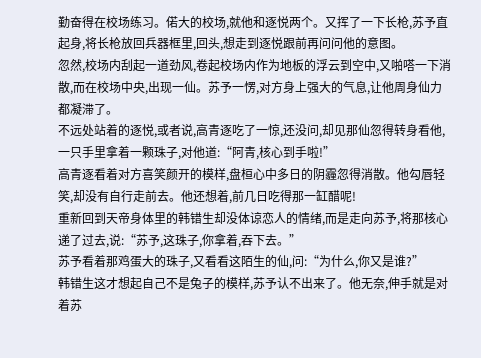勤奋得在校场练习。偌大的校场,就他和逐悦两个。又挥了一下长枪,苏予直起身,将长枪放回兵器框里,回头,想走到逐悦跟前再问问他的意图。
忽然,校场内刮起一道劲风,卷起校场内作为地板的浮云到空中,又啪嗒一下消散,而在校场中央,出现一仙。苏予一愣,对方身上强大的气息,让他周身仙力都凝滞了。
不远处站着的逐悦,或者说,高青逐吃了一惊,还没问,却见那仙忽得转身看他,一只手里拿着一颗珠子,对他道:“阿青,核心到手啦!”
高青逐看着对方喜笑颜开的模样,盘桓心中多日的阴霾忽得消散。他勾唇轻笑,却没有自行走前去。他还想着,前几日吃得那一缸醋呢!
重新回到天帝身体里的韩错生却没体谅恋人的情绪,而是走向苏予,将那核心递了过去,说:“苏予,这珠子,你拿着,吞下去。”
苏予看着那鸡蛋大的珠子,又看看这陌生的仙,问:“为什么,你又是谁?”
韩错生这才想起自己不是兔子的模样,苏予认不出来了。他无奈,伸手就是对着苏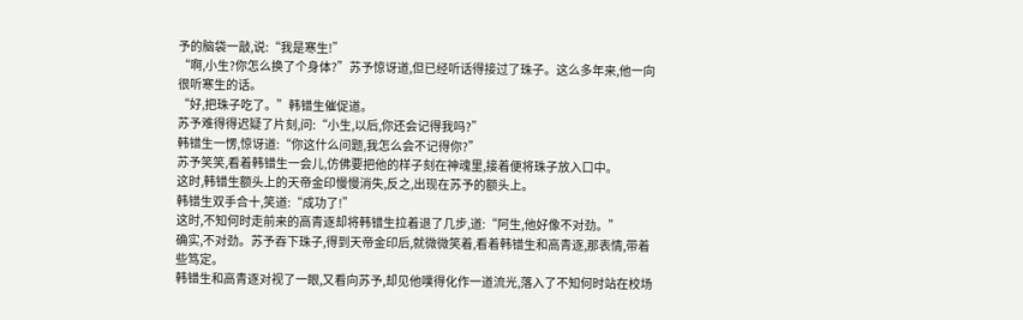予的脑袋一敲,说:“我是寒生!”
“啊,小生?你怎么换了个身体?”苏予惊讶道,但已经听话得接过了珠子。这么多年来,他一向很听寒生的话。
“好,把珠子吃了。”韩错生催促道。
苏予难得得迟疑了片刻,问:“小生,以后,你还会记得我吗?”
韩错生一愣,惊讶道:“你这什么问题,我怎么会不记得你?”
苏予笑笑,看着韩错生一会儿,仿佛要把他的样子刻在神魂里,接着便将珠子放入口中。
这时,韩错生额头上的天帝金印慢慢消失,反之,出现在苏予的额头上。
韩错生双手合十,笑道:“成功了!”
这时,不知何时走前来的高青逐却将韩错生拉着退了几步,道:“阿生,他好像不对劲。”
确实,不对劲。苏予吞下珠子,得到天帝金印后,就微微笑着,看着韩错生和高青逐,那表情,带着些笃定。
韩错生和高青逐对视了一眼,又看向苏予,却见他噗得化作一道流光,落入了不知何时站在校场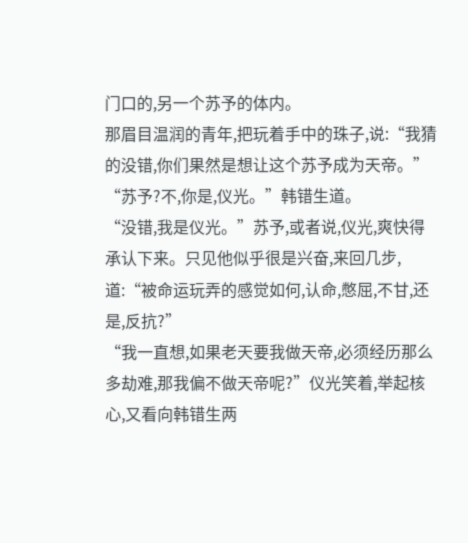门口的,另一个苏予的体内。
那眉目温润的青年,把玩着手中的珠子,说:“我猜的没错,你们果然是想让这个苏予成为天帝。”
“苏予?不,你是,仪光。”韩错生道。
“没错,我是仪光。”苏予,或者说,仪光,爽快得承认下来。只见他似乎很是兴奋,来回几步,道:“被命运玩弄的感觉如何,认命,憋屈,不甘,还是,反抗?”
“我一直想,如果老天要我做天帝,必须经历那么多劫难,那我偏不做天帝呢?”仪光笑着,举起核心,又看向韩错生两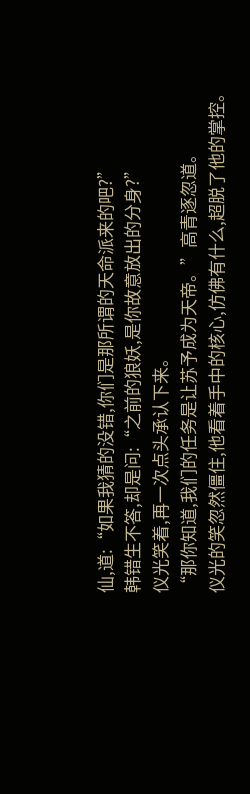仙,道:“如果我猜的没错,你们是那所谓的天命派来的吧?”
韩错生不答,却是问:“之前的狼妖,是你故意放出的分身?”
仪光笑着,再一次点头承认下来。
“那你知道,我们的任务是让苏予成为天帝。”高青逐忽道。
仪光的笑忽然僵住,他看着手中的核心,仿佛有什么,超脱了他的掌控。